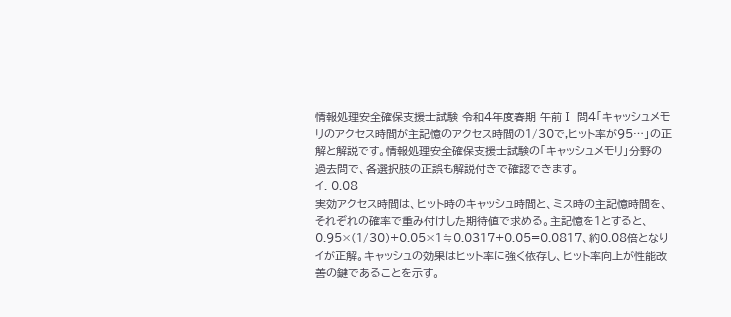情報処理安全確保支援士試験 令和4年度春期 午前Ⅰ 問4「キャッシュメモリのアクセス時間が主記憶のアクセス時間の1/30で,ヒット率が95…」の正解と解説です。情報処理安全確保支援士試験の「キャッシュメモリ」分野の過去問で、各選択肢の正誤も解説付きで確認できます。
イ. 0.08
実効アクセス時間は、ヒット時のキャッシュ時間と、ミス時の主記憶時間を、それぞれの確率で重み付けした期待値で求める。主記憶を1とすると、0.95×(1/30)+0.05×1≒0.0317+0.05=0.0817、約0.08倍となりイが正解。キャッシュの効果はヒット率に強く依存し、ヒット率向上が性能改善の鍵であることを示す。